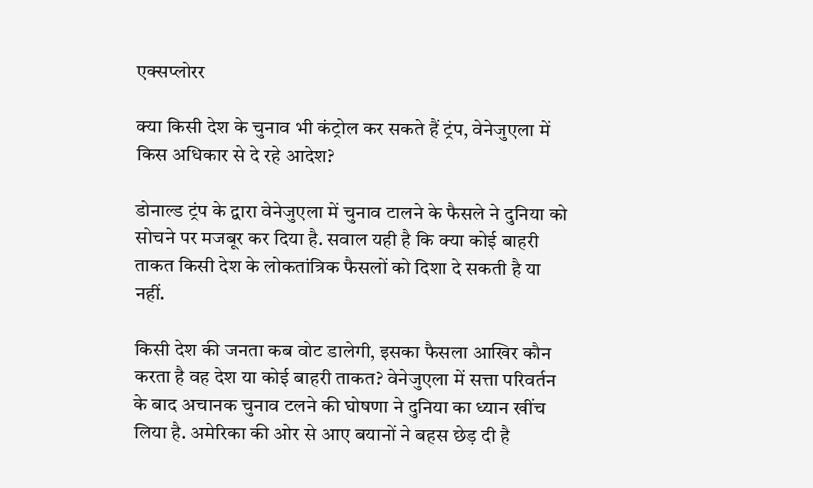एक्सप्लोरर

क्या किसी देश के चुनाव भी कंट्रोल कर सकते हैं ट्रंप, वेनेजुएला में किस अधिकार से दे रहे आदेश?

डोनाल्ड ट्रंप के द्वारा वेनेजुएला में चुनाव टालने के फैसले ने दुनिया को सोचने पर मजबूर कर दिया है. सवाल यही है कि क्या कोई बाहरी ताकत किसी देश के लोकतांत्रिक फैसलों को दिशा दे सकती है या नहीं.

किसी देश की जनता कब वोट डालेगी, इसका फैसला आखिर कौन करता है वह देश या कोई बाहरी ताकत? वेनेजुएला में सत्ता परिवर्तन के बाद अचानक चुनाव टलने की घोषणा ने दुनिया का ध्यान खींच लिया है. अमेरिका की ओर से आए बयानों ने बहस छेड़ दी है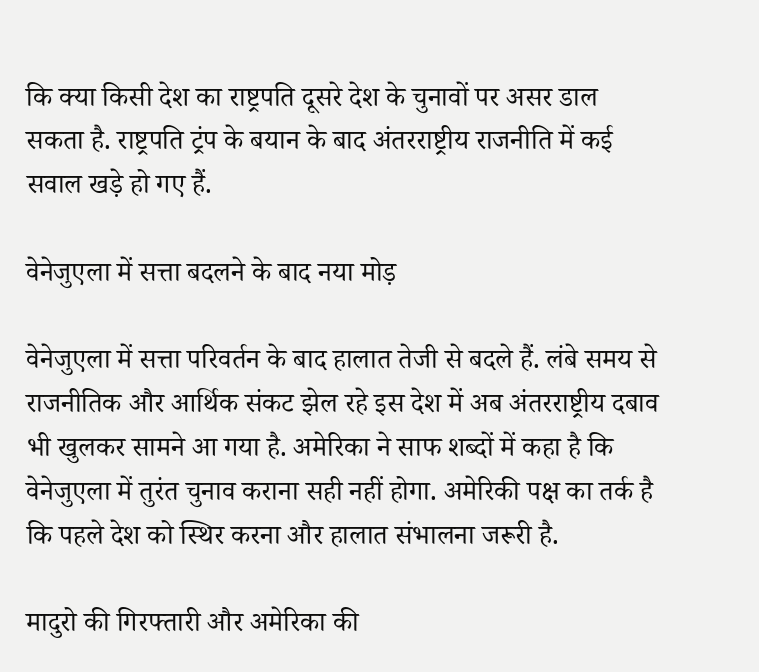कि क्या किसी देश का राष्ट्रपति दूसरे देश के चुनावों पर असर डाल सकता है. राष्ट्रपति ट्रंप के बयान के बाद अंतरराष्ट्रीय राजनीति में कई सवाल खड़े हो गए हैं.

वेनेजुएला में सत्ता बदलने के बाद नया मोड़

वेनेजुएला में सत्ता परिवर्तन के बाद हालात तेजी से बदले हैं. लंबे समय से राजनीतिक और आर्थिक संकट झेल रहे इस देश में अब अंतरराष्ट्रीय दबाव भी खुलकर सामने आ गया है. अमेरिका ने साफ शब्दों में कहा है कि वेनेजुएला में तुरंत चुनाव कराना सही नहीं होगा. अमेरिकी पक्ष का तर्क है कि पहले देश को स्थिर करना और हालात संभालना जरूरी है.

मादुरो की गिरफ्तारी और अमेरिका की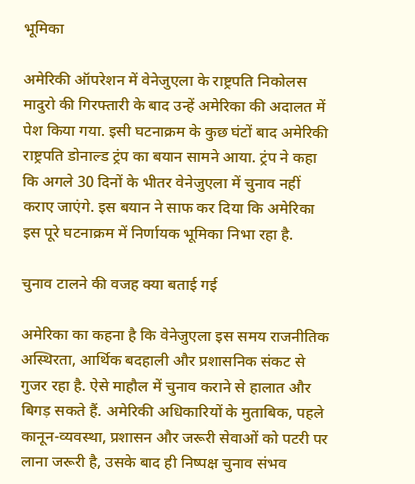भूमिका

अमेरिकी ऑपरेशन में वेनेजुएला के राष्ट्रपति निकोलस मादुरो की गिरफ्तारी के बाद उन्हें अमेरिका की अदालत में पेश किया गया. इसी घटनाक्रम के कुछ घंटों बाद अमेरिकी राष्ट्रपति डोनाल्ड ट्रंप का बयान सामने आया. ट्रंप ने कहा कि अगले 30 दिनों के भीतर वेनेजुएला में चुनाव नहीं कराए जाएंगे. इस बयान ने साफ कर दिया कि अमेरिका इस पूरे घटनाक्रम में निर्णायक भूमिका निभा रहा है.

चुनाव टालने की वजह क्या बताई गई

अमेरिका का कहना है कि वेनेजुएला इस समय राजनीतिक अस्थिरता, आर्थिक बदहाली और प्रशासनिक संकट से गुजर रहा है. ऐसे माहौल में चुनाव कराने से हालात और बिगड़ सकते हैं. अमेरिकी अधिकारियों के मुताबिक, पहले कानून-व्यवस्था, प्रशासन और जरूरी सेवाओं को पटरी पर लाना जरूरी है, उसके बाद ही निष्पक्ष चुनाव संभव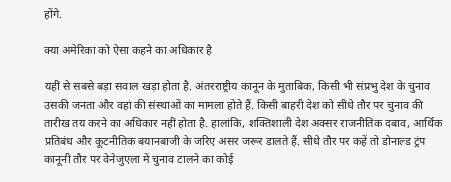होंगे.

क्या अमेरिका को ऐसा कहने का अधिकार है

यहीं से सबसे बड़ा सवाल खड़ा होता है. अंतरराष्ट्रीय कानून के मुताबिक, किसी भी संप्रभु देश के चुनाव उसकी जनता और वहां की संस्थाओं का मामला होते हैं. किसी बाहरी देश को सीधे तौर पर चुनाव की तारीख तय करने का अधिकार नहीं होता है. हालांकि, शक्तिशाली देश अक्सर राजनीतिक दबाव, आर्थिक प्रतिबंध और कूटनीतिक बयानबाजी के जरिए असर जरूर डालते हैं. सीधे तौर पर कहें तो डोनाल्ड ट्रंप कानूनी तौर पर वेनेजुएला में चुनाव टालने का कोई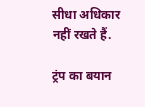सीधा अधिकार नहीं रखते हैं.

ट्रंप का बयान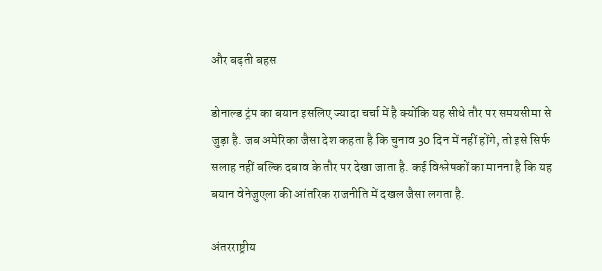और बढ़ती बहस

डोनाल्ड ट्रंप का बयान इसलिए ज्यादा चर्चा में है क्योंकि यह सीधे तौर पर समयसीमा से जुड़ा है. जब अमेरिका जैसा देश कहता है कि चुनाव 30 दिन में नहीं होंगे, तो इसे सिर्फ सलाह नहीं बल्कि दबाव के तौर पर देखा जाता है. कई विश्लेषकों का मानना है कि यह बयान वेनेजुएला की आंतरिक राजनीति में दखल जैसा लगता है.

अंतरराष्ट्रीय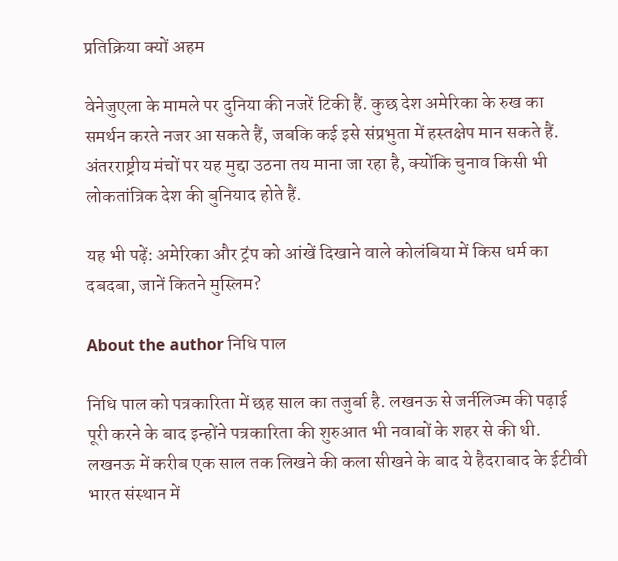प्रतिक्रिया क्यों अहम

वेनेजुएला के मामले पर दुनिया की नजरें टिकी हैं. कुछ देश अमेरिका के रुख का समर्थन करते नजर आ सकते हैं, जबकि कई इसे संप्रभुता में हस्तक्षेप मान सकते हैं. अंतरराष्ट्रीय मंचों पर यह मुद्दा उठना तय माना जा रहा है, क्योंकि चुनाव किसी भी लोकतांत्रिक देश की बुनियाद होते हैं.

यह भी पढ़ें: अमेरिका और ट्रंप को आंखें दिखाने वाले कोलंबिया में किस धर्म का दबदबा, जानें कितने मुस्लिम?

About the author निधि पाल

निधि पाल को पत्रकारिता में छह साल का तजुर्बा है. लखनऊ से जर्नलिज्म की पढ़ाई पूरी करने के बाद इन्होंने पत्रकारिता की शुरुआत भी नवाबों के शहर से की थी. लखनऊ में करीब एक साल तक लिखने की कला सीखने के बाद ये हैदराबाद के ईटीवी भारत संस्थान में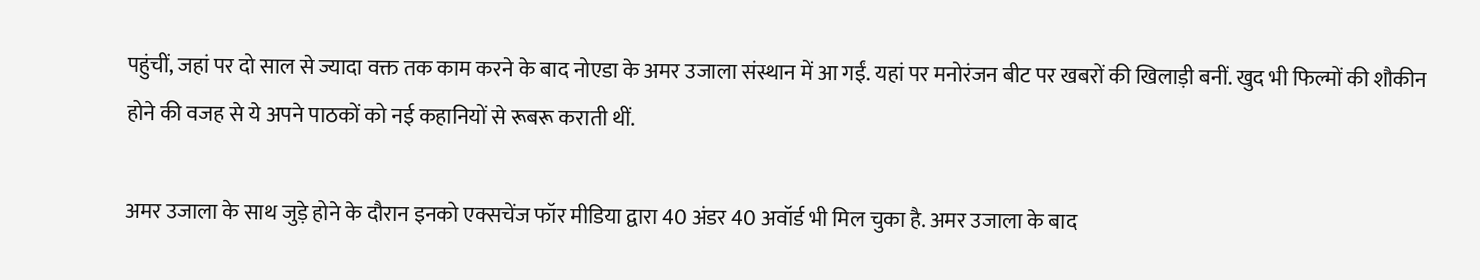पहुंचीं, जहां पर दो साल से ज्यादा वक्त तक काम करने के बाद नोएडा के अमर उजाला संस्थान में आ गईं. यहां पर मनोरंजन बीट पर खबरों की खिलाड़ी बनीं. खुद भी फिल्मों की शौकीन होने की वजह से ये अपने पाठकों को नई कहानियों से रूबरू कराती थीं.

अमर उजाला के साथ जुड़े होने के दौरान इनको एक्सचेंज फॉर मीडिया द्वारा 40 अंडर 40 अवॉर्ड भी मिल चुका है. अमर उजाला के बाद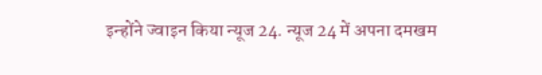इन्होंने ज्वाइन किया न्यूज 24. न्यूज 24 में अपना दमखम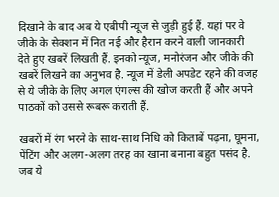दिखाने के बाद अब ये एबीपी न्यूज से जुड़ी हुई हैं. यहां पर वे जीके के सेक्शन में नित नई और हैरान करने वाली जानकारी देते हुए खबरें लिखती हैं. इनको न्यूज, मनोरंजन और जीके की खबरें लिखने का अनुभव है. न्यूज में डेली अपडेट रहने की वजह से ये जीके के लिए अगल एंगल्स की खोज करती हैं और अपने पाठकों को उससे रूबरू कराती हैं.

खबरों में रंग भरने के साथ-साथ निधि को किताबें पढ़ना, घूमना, पेंटिंग और अलग-अलग तरह का खाना बनाना बहुत पसंद है. जब ये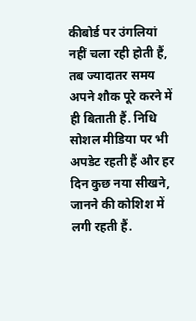कीबोर्ड पर उंगलियां नहीं चला रही होती हैं, तब ज्यादातर समय अपने शौक पूरे करने में ही बिताती हैं. निधि सोशल मीडिया पर भी अपडेट रहती हैं और हर दिन कुछ नया सीखने, जानने की कोशिश में लगी रहती हैं.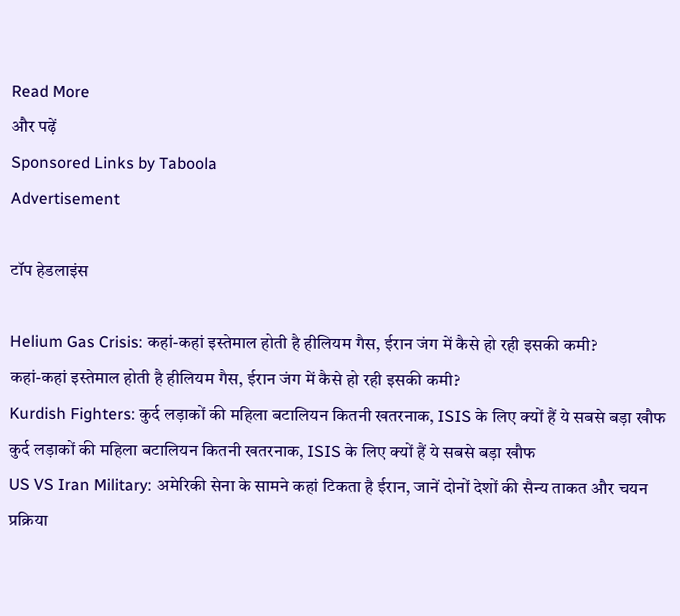Read More
और पढ़ें
Sponsored Links by Taboola
Advertisement

टॉप हेडलाइंस

Helium Gas Crisis: कहां-कहां इस्तेमाल होती है हीलियम गैस, ईरान जंग में कैसे हो रही इसकी कमी?
कहां-कहां इस्तेमाल होती है हीलियम गैस, ईरान जंग में कैसे हो रही इसकी कमी?
Kurdish Fighters: कुर्द लड़ाकों की महिला बटालियन कितनी खतरनाक, ISIS के लिए क्यों हैं ये सबसे बड़ा खौफ
कुर्द लड़ाकों की महिला बटालियन कितनी खतरनाक, ISIS के लिए क्यों हैं ये सबसे बड़ा खौफ
US VS Iran Military: अमेरिकी सेना के सामने कहां टिकता है ईरान, जानें दोनों देशों की सैन्य ताकत और चयन प्रक्रिया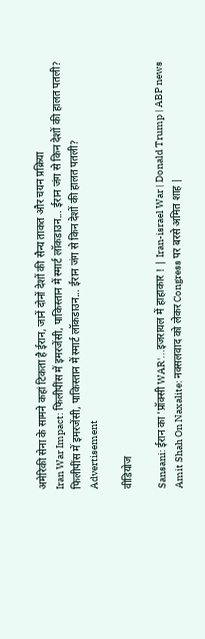अमेरिकी सेना के सामने कहां टिकता है ईरान, जानें दोनों देशों की सैन्य ताकत और चयन प्रक्रिया
Iran War Impact: फिलीपींस में इमरजेंसी, पाकिस्तान में स्मार्ट लॉकडाउन... ईरान जंग से किन देशों की हालत पतली?
फिलीपींस में इमरजेंसी, पाकिस्तान में स्मार्ट लॉकडाउन... ईरान जंग से किन देशों की हालत पतली?
Advertisement

वीडियोज

Sansani: ईरान का 'प्रॉक्सी WAR'...इजरायल में हाहाकार ! | Iran-israel War | Donald Trump | ABP news
Amit Shah On Naxalite: नक्सलवाद को लेकर Congress पर बरसे अमित शाह |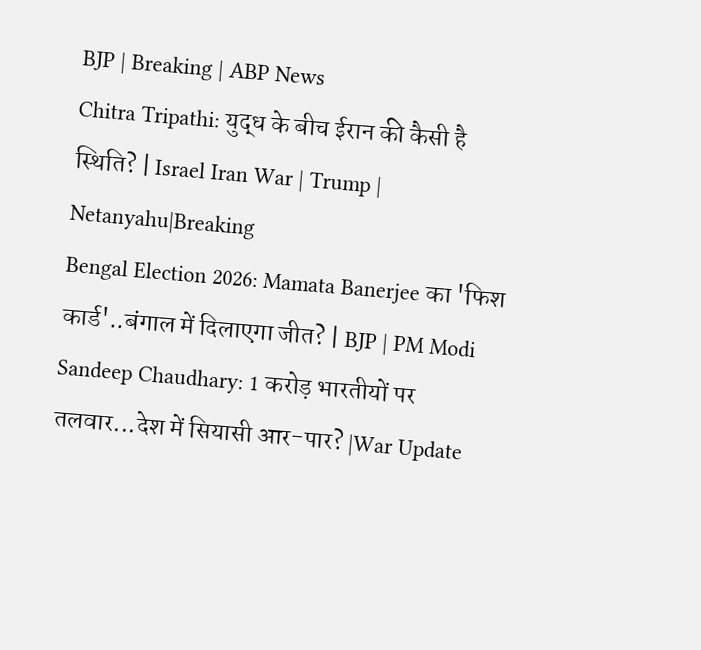BJP | Breaking | ABP News
Chitra Tripathi: युद्ध के बीच ईरान की कैसी है स्थिति? | Israel Iran War | Trump | Netanyahu|Breaking
Bengal Election 2026: Mamata Banerjee का 'फिश कार्ड'..बंगाल में दिलाएगा जीत? | BJP | PM Modi
Sandeep Chaudhary: 1 करोड़ भारतीयों पर तलवार...देश में सियासी आर-पार? |War Update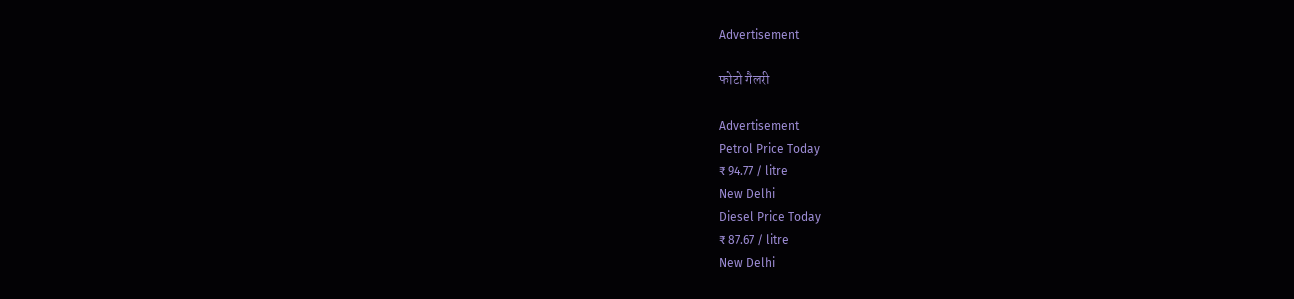Advertisement

फोटो गैलरी

Advertisement
Petrol Price Today
₹ 94.77 / litre
New Delhi
Diesel Price Today
₹ 87.67 / litre
New Delhi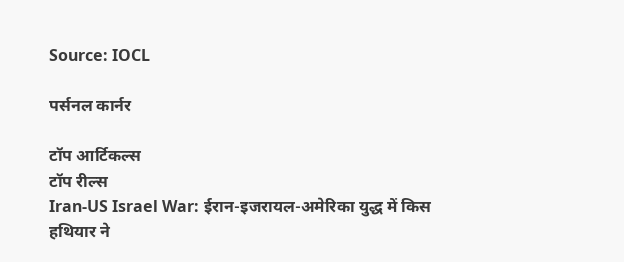Source: IOCL

पर्सनल कार्नर

टॉप आर्टिकल्स
टॉप रील्स
Iran-US Israel War: ईरान-इजरायल-अमेरिका युद्ध में किस हथियार ने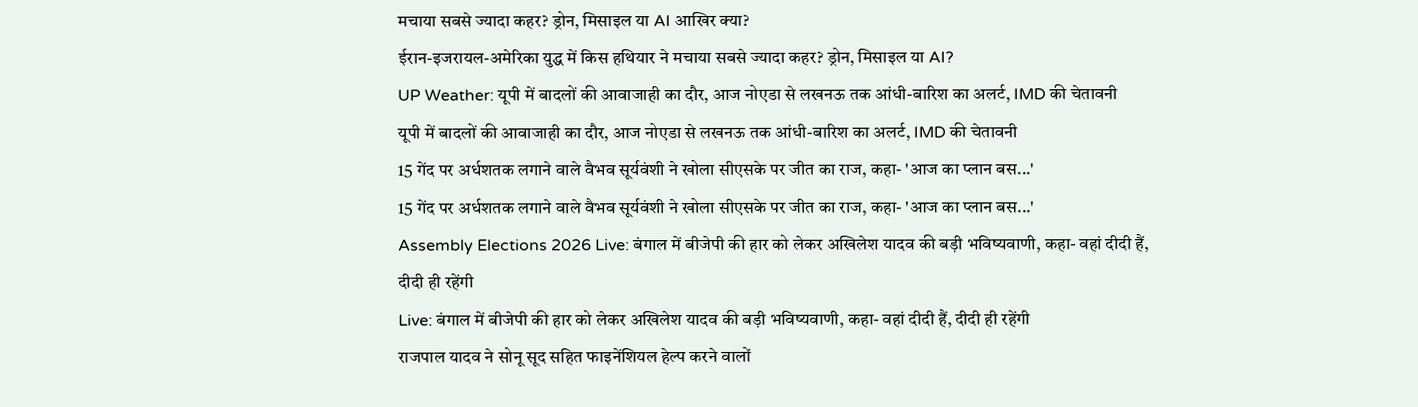मचाया सबसे ज्यादा कहर? ड्रोन, मिसाइल या AI आखिर क्या?
ईरान-इजरायल-अमेरिका युद्ध में किस हथियार ने मचाया सबसे ज्यादा कहर? ड्रोन, मिसाइल या AI?
UP Weather: यूपी में बादलों की आवाजाही का दौर, आज नोएडा से लखनऊ तक आंधी-बारिश का अलर्ट, IMD की चेतावनी
यूपी में बादलों की आवाजाही का दौर, आज नोएडा से लखनऊ तक आंधी-बारिश का अलर्ट, IMD की चेतावनी
15 गेंद पर अर्धशतक लगाने वाले वैभव सूर्यवंशी ने खोला सीएसके पर जीत का राज, कहा- 'आज का प्लान बस...'
15 गेंद पर अर्धशतक लगाने वाले वैभव सूर्यवंशी ने खोला सीएसके पर जीत का राज, कहा- 'आज का प्लान बस...'
Assembly Elections 2026 Live: बंगाल में बीजेपी की हार को लेकर अखिलेश यादव की बड़ी भविष्यवाणी, कहा- वहां दीदी हैं, दीदी ही रहेंगी
Live: बंगाल में बीजेपी की हार को लेकर अखिलेश यादव की बड़ी भविष्यवाणी, कहा- वहां दीदी हैं, दीदी ही रहेंगी
राजपाल यादव ने सोनू सूद सहित फाइनेंशियल हेल्प करने वालों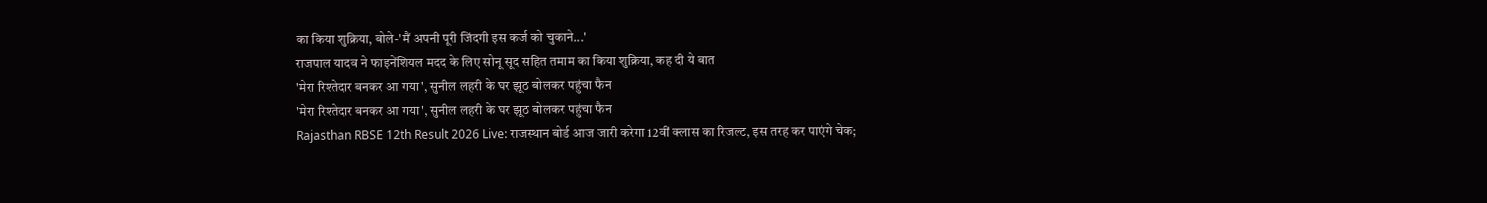का किया शुक्रिया, बोले-'मैं अपनी पूरी जिंदगी इस कर्ज को चुकाने...'
राजपाल यादव ने फाइनेंशियल मदद के लिए सोनू सूद सहित तमाम का किया शुक्रिया, कह दी ये बात
'मेरा रिश्तेदार बनकर आ गया', सुनील लहरी के घर झूठ बोलकर पहुंचा फैन
'मेरा रिश्तेदार बनकर आ गया', सुनील लहरी के घर झूठ बोलकर पहुंचा फैन
Rajasthan RBSE 12th Result 2026 Live: राजस्थान बोर्ड आज जारी करेगा 12वीं क्लास का रिजल्ट, इस तरह कर पाएंगे चेक;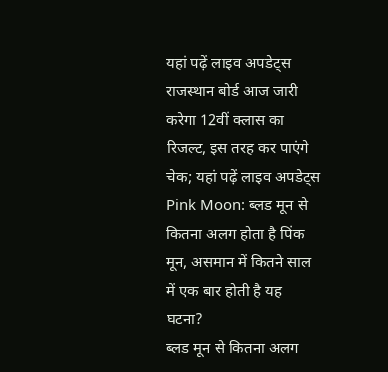यहां पढ़ें लाइव अपडेट्स
राजस्थान बोर्ड आज जारी करेगा 12वीं क्लास का रिजल्ट, इस तरह कर पाएंगे चेक; यहां पढ़ें लाइव अपडेट्स
Pink Moon: ब्लड मून से कितना अलग होता है पिंक मून, असमान में कितने साल में एक बार होती है यह घटना?
ब्लड मून से कितना अलग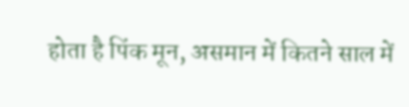होता है पिंक मून, असमान में कितने साल में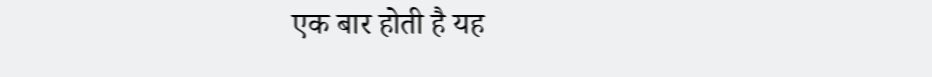एक बार होती है यह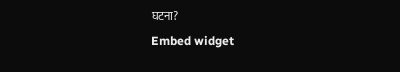घटना?
Embed widget